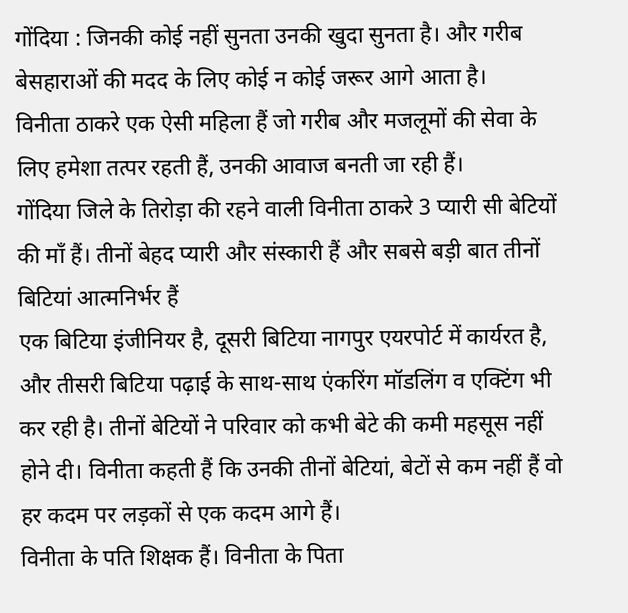गोंदिया : जिनकी कोई नहीं सुनता उनकी खुदा सुनता है। और गरीब बेसहाराओं की मदद के लिए कोई न कोई जरूर आगे आता है।
विनीता ठाकरे एक ऐसी महिला हैं जो गरीब और मजलूमों की सेवा के लिए हमेशा तत्पर रहती हैं, उनकी आवाज बनती जा रही हैं।
गोंदिया जिले के तिरोड़ा की रहने वाली विनीता ठाकरे 3 प्यारी सी बेटियों की माँ हैं। तीनों बेहद प्यारी और संस्कारी हैं और सबसे बड़ी बात तीनों बिटियां आत्मनिर्भर हैं
एक बिटिया इंजीनियर है, दूसरी बिटिया नागपुर एयरपोर्ट में कार्यरत है, और तीसरी बिटिया पढ़ाई के साथ-साथ एंकरिंग मॉडलिंग व एक्टिंग भी कर रही है। तीनों बेटियों ने परिवार को कभी बेटे की कमी महसूस नहीं होने दी। विनीता कहती हैं कि उनकी तीनों बेटियां, बेटों से कम नहीं हैं वो हर कदम पर लड़कों से एक कदम आगे हैं।
विनीता के पति शिक्षक हैं। विनीता के पिता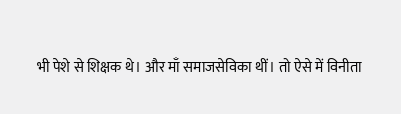भी पेशे से शिक्षक थे। और माँ समाजसेविका थीं। तो ऐसे में विनीता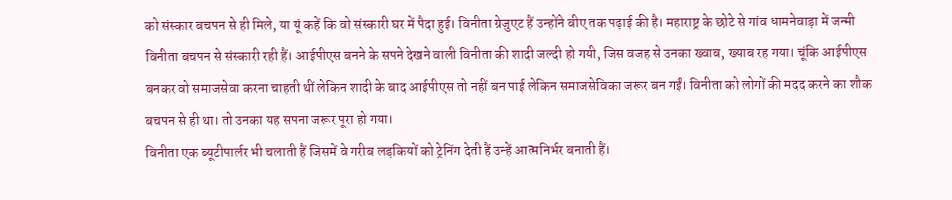को संस्कार बचपन से ही मिले, या यूं कहें कि वो संस्कारी घर में पैदा हुई। विनीता ग्रेजुएट हैं उन्होंने बीए तक पढ़ाई की है। महाराष्ट्र के छोटे से गांव धामनेवाड़ा में जन्मी विनीता बचपन से संस्कारी रही हैं। आईपीएस बनने के सपने देखने वाली विनीता की शादी जल्दी हो गयी, जिस वजह से उनका ख्वाब, ख्याब रह गया। चूंकि आईपीएस बनकर वो समाजसेवा करना चाहती थीं लेकिन शादी के बाद आईपीएस तो नहीं बन पाई लेकिन समाजसेविका जरूर बन गईं। विनीता को लोगों की मदद करने का शौक बचपन से ही था। तो उनका यह सपना जरूर पूरा हो गया।
विनीता एक ब्यूटीपार्लर भी चलाती हैं जिसमें वे गरीब लड़कियों को ट्रेनिंग देती हैं उन्हें आत्मनिर्भर बनाती हैं।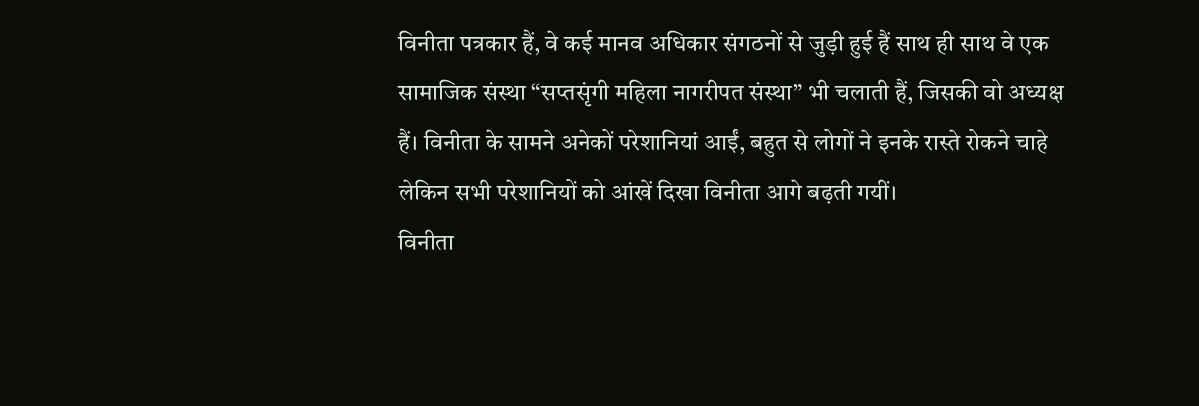विनीता पत्रकार हैं, वे कई मानव अधिकार संगठनों से जुड़ी हुई हैं साथ ही साथ वे एक सामाजिक संस्था “सप्तसृंगी महिला नागरीपत संस्था” भी चलाती हैं, जिसकी वो अध्यक्ष हैं। विनीता के सामने अनेकों परेशानियां आईं, बहुत से लोगों ने इनके रास्ते रोकने चाहे लेकिन सभी परेशानियों को आंखें दिखा विनीता आगे बढ़ती गयीं।
विनीता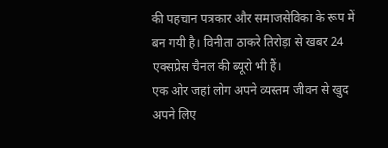की पहचान पत्रकार और समाजसेविका के रूप में बन गयी है। विनीता ठाकरे तिरोड़ा से खबर 24 एक्सप्रेस चैनल की ब्यूरो भी हैं।
एक ओर जहां लोग अपने व्यस्तम जीवन से खुद अपने लिए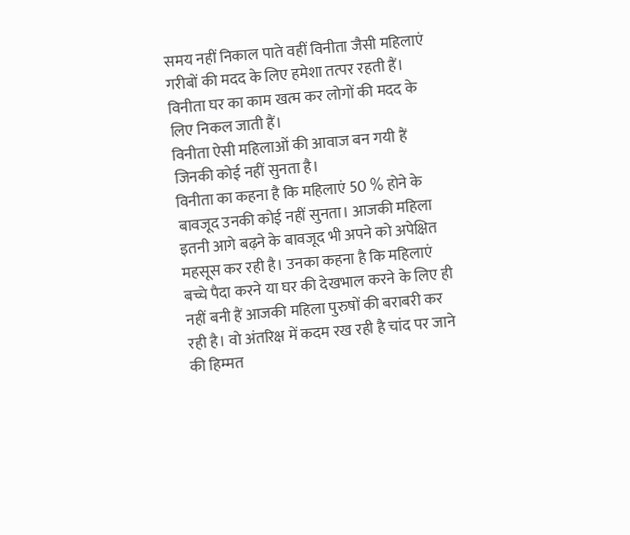समय नहीं निकाल पाते वहीं विनीता जैसी महिलाएं गरीबों की मदद के लिए हमेशा तत्पर रहती हैं।
विनीता घर का काम खत्म कर लोगों की मदद के लिए निकल जाती हैं।
विनीता ऐसी महिलाओं की आवाज बन गयी हैं जिनकी कोई नहीं सुनता है।
विनीता का कहना है कि महिलाएं 50 % होने के बावजूद उनकी कोई नहीं सुनता। आजकी महिला इतनी आगे बढ़ने के बावजूद भी अपने को अपेक्षित महसूस कर रही है। उनका कहना है कि महिलाएं बच्चे पैदा करने या घर की देखभाल करने के लिए ही नहीं बनी हैं आजकी महिला पुरुषों की बराबरी कर रही है। वो अंतरिक्ष में कदम रख रही है चांद पर जाने की हिम्मत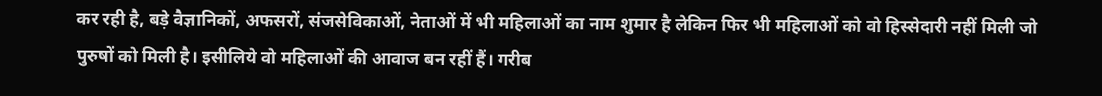कर रही है, बड़े वैज्ञानिकों, अफसरों, संजसेविकाओं, नेताओं में भी महिलाओं का नाम शुमार है लेकिन फिर भी महिलाओं को वो हिस्सेदारी नहीं मिली जो पुरुषों को मिली है। इसीलिये वो महिलाओं की आवाज बन रहीं हैं। गरीब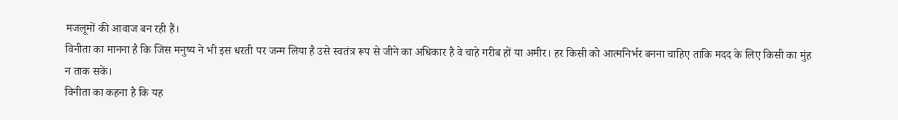मजलूमों की आवाज बन रही हैं।
विनीता का मानना है कि जिस मनुष्य ने भी इस धरती पर जन्म लिया है उसे स्वतंत्र रूप से जीने का अधिकार है वे चाहे गरीब हों या अमीर। हर किसी को आत्मनिर्भर बनना चाहिए ताकि मदद के लिए किसी का मुंह न ताक सकें।
विनीता का कहना है कि यह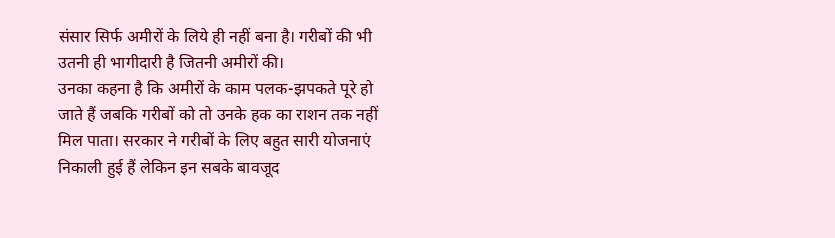संसार सिर्फ अमीरों के लिये ही नहीं बना है। गरीबों की भी उतनी ही भागीदारी है जितनी अमीरों की।
उनका कहना है कि अमीरों के काम पलक-झपकते पूरे हो जाते हैं जबकि गरीबों को तो उनके हक का राशन तक नहीं मिल पाता। सरकार ने गरीबों के लिए बहुत सारी योजनाएं निकाली हुई हैं लेकिन इन सबके बावजूद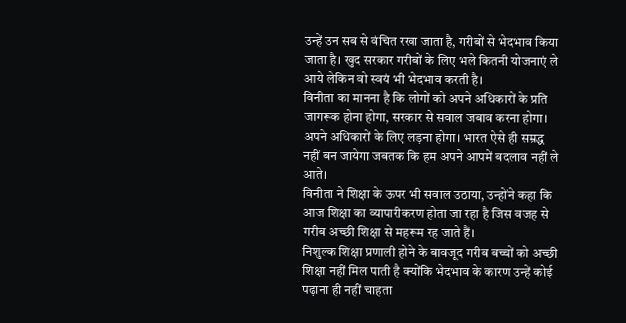उन्हें उन सब से वंचित रखा जाता है, गरीबों से भेदभाव किया जाता है। खुद सरकार गरीबों के लिए भले कितनी योजनाएं ले आये लेकिन वो स्वयं भी भेदभाव करती है।
विनीता का मानना है कि लोगों को अपने अधिकारों के प्रति जागरूक होना होगा, सरकार से सवाल जबाव करना होगा। अपने अधिकारों के लिए लड़ना होगा। भारत ऐसे ही सम्रद्ध नहीं बन जायेगा जबतक कि हम अपने आपमें बदलाव नहीं ले आते।
विनीता ने शिक्षा के ऊपर भी सवाल उठाया, उन्होंने कहा कि आज शिक्षा का व्यापारीकरण होता जा रहा है जिस वजह से गरीब अच्छी शिक्षा से महरूम रह जाते हैं।
निशुल्क शिक्षा प्रणाली होने के बावजूद गरीब बच्चों को अच्छी शिक्षा नहीं मिल पाती है क्योंकि भेदभाव के कारण उन्हें कोई पढ़ाना ही नहीं चाहता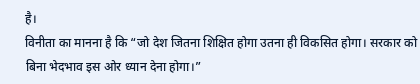है।
विनीता का मानना है कि “जो देश जितना शिक्षित होगा उतना ही विकसित होगा। सरकार को बिना भेदभाव इस ओर ध्यान देना होगा।”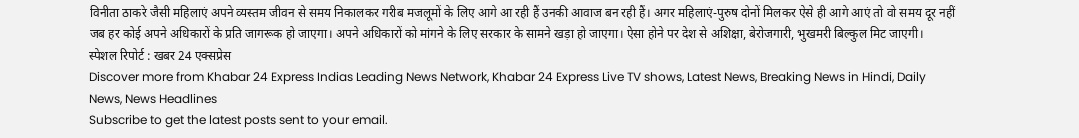विनीता ठाकरे जैसी महिलाएं अपने व्यस्तम जीवन से समय निकालकर गरीब मजलूमों के लिए आगे आ रही हैं उनकी आवाज बन रही हैं। अगर महिलाएं-पुरुष दोनों मिलकर ऐसे ही आगे आएं तो वो समय दूर नहीं जब हर कोई अपने अधिकारों के प्रति जागरूक हो जाएगा। अपने अधिकारों को मांगने के लिए सरकार के सामने खड़ा हो जाएगा। ऐसा होने पर देश से अशिक्षा, बेरोजगारी, भुखमरी बिल्कुल मिट जाएगी।
स्पेशल रिपोर्ट : खबर 24 एक्सप्रेस
Discover more from Khabar 24 Express Indias Leading News Network, Khabar 24 Express Live TV shows, Latest News, Breaking News in Hindi, Daily News, News Headlines
Subscribe to get the latest posts sent to your email.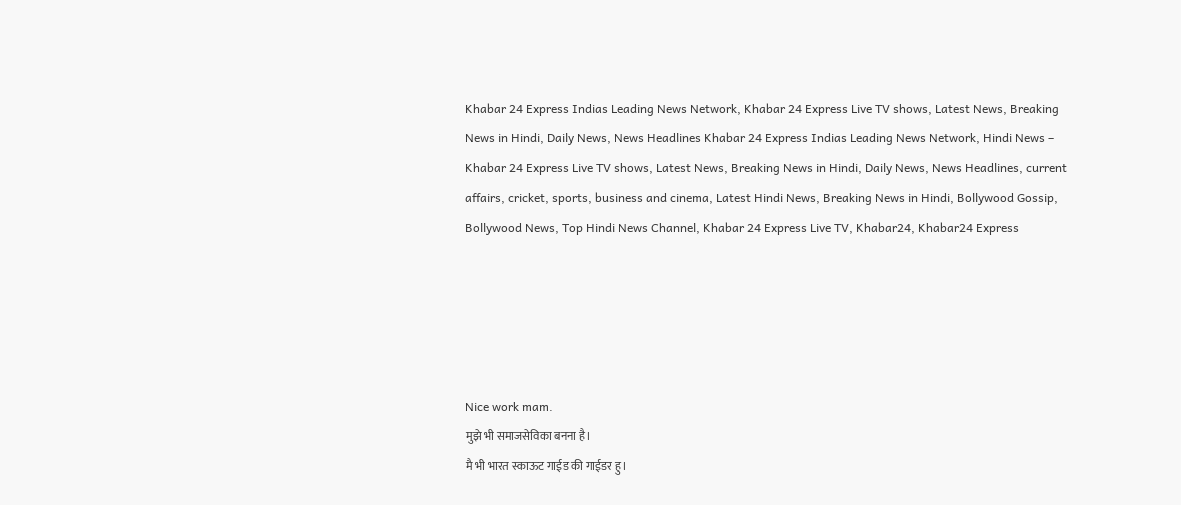Khabar 24 Express Indias Leading News Network, Khabar 24 Express Live TV shows, Latest News, Breaking News in Hindi, Daily News, News Headlines Khabar 24 Express Indias Leading News Network, Hindi News – Khabar 24 Express Live TV shows, Latest News, Breaking News in Hindi, Daily News, News Headlines, current affairs, cricket, sports, business and cinema, Latest Hindi News, Breaking News in Hindi, Bollywood Gossip, Bollywood News, Top Hindi News Channel, Khabar 24 Express Live TV, Khabar24, Khabar24 Express





Nice work mam.
मुझे भी समाजसेविका बनना है।
मै भी भारत स्काऊट गाईड की गाईडर हु।